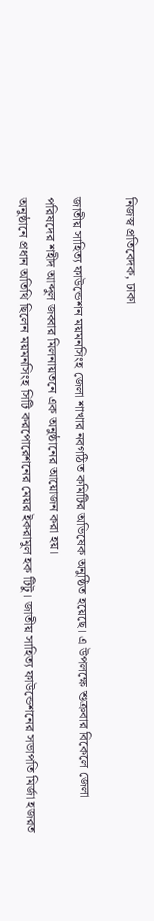নিজস্ব প্রতিবেদক, ঢাকা

জাতীয় সাহিত্য ফাউন্ডেশন ময়মনসিংহ জেলা শাখার নবগঠিত কমিটির অভিষেক অনুষ্ঠিত হয়েছে। এ উপলক্ষে শুক্রবার বিকেলে জেলা পরিষদের শহীদ আব্দুল জব্বার মিলনায়তনে এক অনুষ্ঠানের আয়োজন করা হয়।
অনুষ্ঠানে প্রধান অতিথি ছিলেন ময়মনসিংহ সিটি করপোরেশনের মেয়র ইকরামুল হক টিটু। জাতীয় সাহিত্য ফাউন্ডেশনের সভাপতি মির্জা হজরত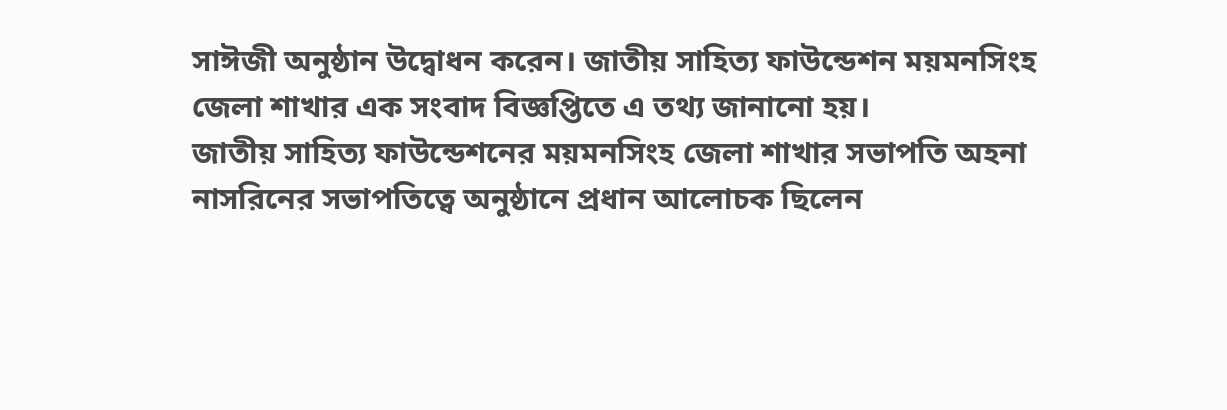সাঈজী অনুষ্ঠান উদ্বোধন করেন। জাতীয় সাহিত্য ফাউন্ডেশন ময়মনসিংহ জেলা শাখার এক সংবাদ বিজ্ঞপ্তিতে এ তথ্য জানানো হয়।
জাতীয় সাহিত্য ফাউন্ডেশনের ময়মনসিংহ জেলা শাখার সভাপতি অহনা নাসরিনের সভাপতিত্বে অনুষ্ঠানে প্রধান আলোচক ছিলেন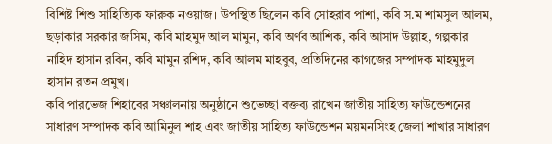বিশিষ্ট শিশু সাহিত্যিক ফারুক নওয়াজ। উপস্থিত ছিলেন কবি সোহরাব পাশা, কবি স.ম শামসুল আলম, ছড়াকার সরকার জসিম, কবি মাহমুদ আল মামুন, কবি অর্ণব আশিক, কবি আসাদ উল্লাহ, গল্পকার নাহিদ হাসান রবিন, কবি মামুন রশিদ, কবি আলম মাহবুব, প্রতিদিনের কাগজের সম্পাদক মাহমুদুল হাসান রতন প্রমুখ।
কবি পারভেজ শিহাবের সঞ্চালনায় অনুষ্ঠানে শুভেচ্ছা বক্তব্য রাখেন জাতীয় সাহিত্য ফাউন্ডেশনের সাধারণ সম্পাদক কবি আমিনুল শাহ এবং জাতীয় সাহিত্য ফাউন্ডেশন ময়মনসিংহ জেলা শাখার সাধারণ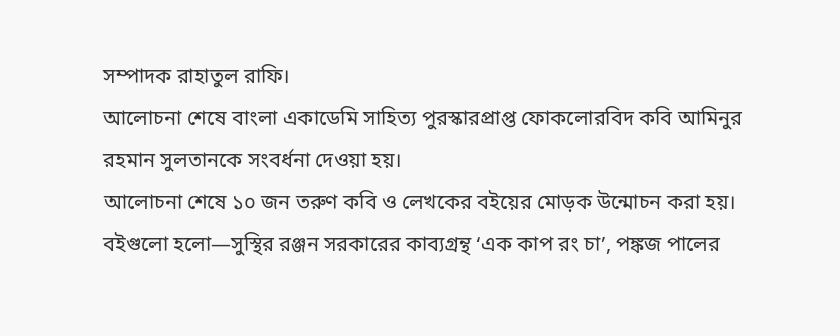সম্পাদক রাহাতুল রাফি।
আলোচনা শেষে বাংলা একাডেমি সাহিত্য পুরস্কারপ্রাপ্ত ফোকলোরবিদ কবি আমিনুর রহমান সুলতানকে সংবর্ধনা দেওয়া হয়।
আলোচনা শেষে ১০ জন তরুণ কবি ও লেখকের বইয়ের মোড়ক উন্মোচন করা হয়। বইগুলো হলো—সুস্থির রঞ্জন সরকারের কাব্যগ্রন্থ ‘এক কাপ রং চা’, পঙ্কজ পালের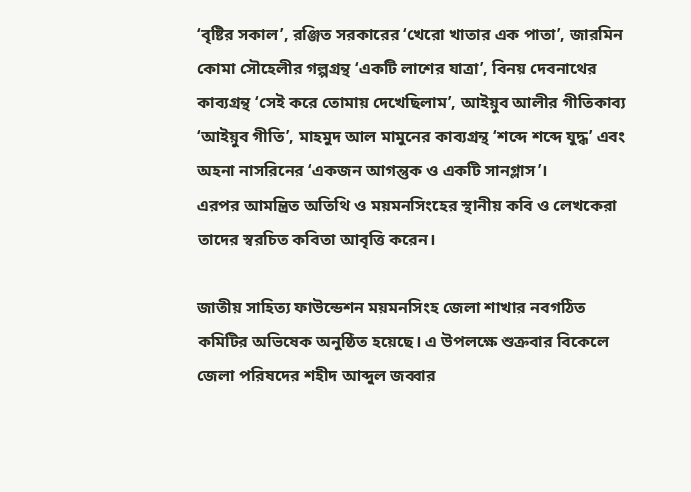‘বৃষ্টির সকাল’, রঞ্জিত সরকারের ‘খেরো খাতার এক পাতা’, জারমিন কোমা সৌহেলীর গল্পগ্রন্থ ‘একটি লাশের যাত্রা’, বিনয় দেবনাথের কাব্যগ্রন্থ ‘সেই করে তোমায় দেখেছিলাম’, আইয়ুব আলীর গীতিকাব্য ‘আইয়ুব গীতি’, মাহমুদ আল মামুনের কাব্যগ্রন্থ ‘শব্দে শব্দে যুদ্ধ’ এবং অহনা নাসরিনের ‘একজন আগন্তুক ও একটি সানগ্লাস’।
এরপর আমন্ত্রিত অতিথি ও ময়মনসিংহের স্থানীয় কবি ও লেখকেরা তাদের স্বরচিত কবিতা আবৃত্তি করেন।

জাতীয় সাহিত্য ফাউন্ডেশন ময়মনসিংহ জেলা শাখার নবগঠিত কমিটির অভিষেক অনুষ্ঠিত হয়েছে। এ উপলক্ষে শুক্রবার বিকেলে জেলা পরিষদের শহীদ আব্দুল জব্বার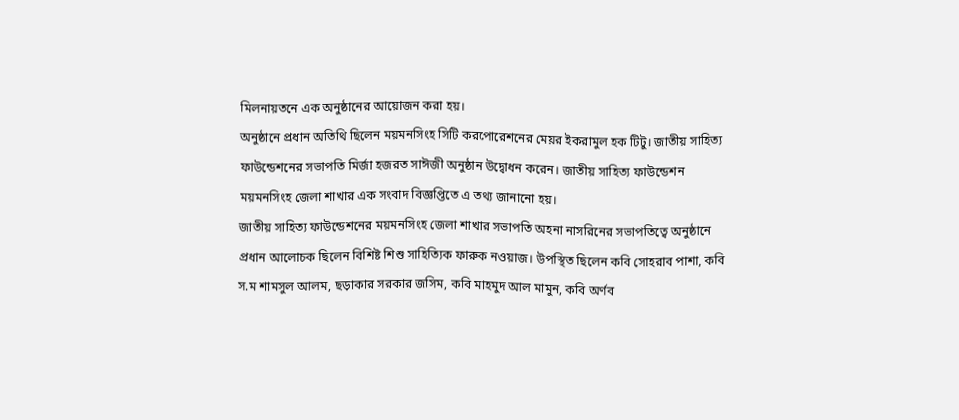মিলনায়তনে এক অনুষ্ঠানের আয়োজন করা হয়।
অনুষ্ঠানে প্রধান অতিথি ছিলেন ময়মনসিংহ সিটি করপোরেশনের মেয়র ইকরামুল হক টিটু। জাতীয় সাহিত্য ফাউন্ডেশনের সভাপতি মির্জা হজরত সাঈজী অনুষ্ঠান উদ্বোধন করেন। জাতীয় সাহিত্য ফাউন্ডেশন ময়মনসিংহ জেলা শাখার এক সংবাদ বিজ্ঞপ্তিতে এ তথ্য জানানো হয়।
জাতীয় সাহিত্য ফাউন্ডেশনের ময়মনসিংহ জেলা শাখার সভাপতি অহনা নাসরিনের সভাপতিত্বে অনুষ্ঠানে প্রধান আলোচক ছিলেন বিশিষ্ট শিশু সাহিত্যিক ফারুক নওয়াজ। উপস্থিত ছিলেন কবি সোহরাব পাশা, কবি স.ম শামসুল আলম, ছড়াকার সরকার জসিম, কবি মাহমুদ আল মামুন, কবি অর্ণব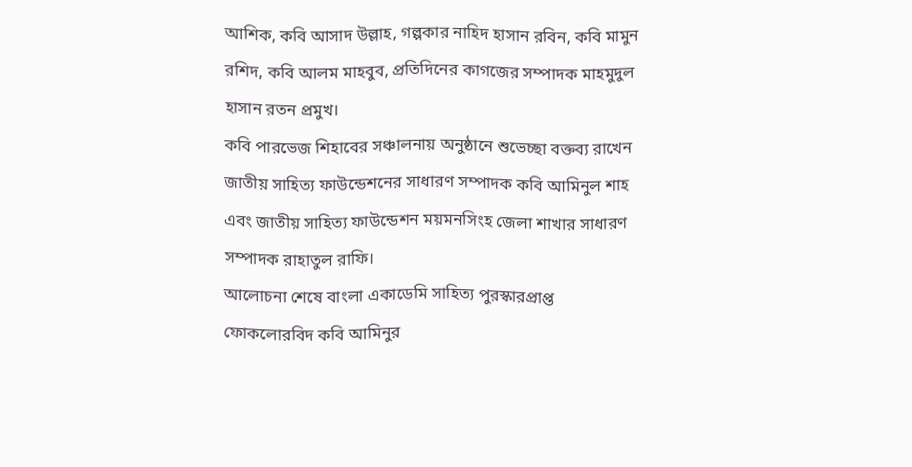আশিক, কবি আসাদ উল্লাহ, গল্পকার নাহিদ হাসান রবিন, কবি মামুন রশিদ, কবি আলম মাহবুব, প্রতিদিনের কাগজের সম্পাদক মাহমুদুল হাসান রতন প্রমুখ।
কবি পারভেজ শিহাবের সঞ্চালনায় অনুষ্ঠানে শুভেচ্ছা বক্তব্য রাখেন জাতীয় সাহিত্য ফাউন্ডেশনের সাধারণ সম্পাদক কবি আমিনুল শাহ এবং জাতীয় সাহিত্য ফাউন্ডেশন ময়মনসিংহ জেলা শাখার সাধারণ সম্পাদক রাহাতুল রাফি।
আলোচনা শেষে বাংলা একাডেমি সাহিত্য পুরস্কারপ্রাপ্ত ফোকলোরবিদ কবি আমিনুর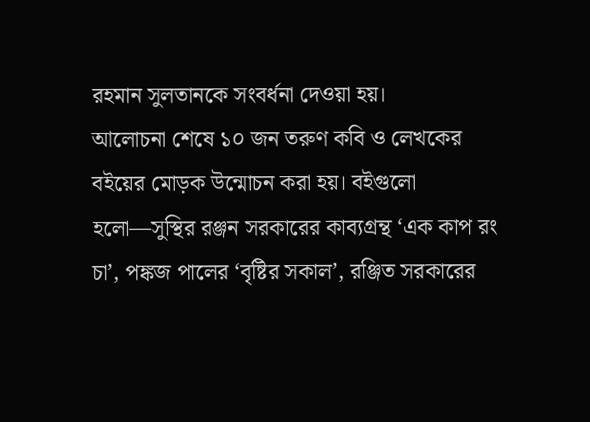রহমান সুলতানকে সংবর্ধনা দেওয়া হয়।
আলোচনা শেষে ১০ জন তরুণ কবি ও লেখকের বইয়ের মোড়ক উন্মোচন করা হয়। বইগুলো হলো—সুস্থির রঞ্জন সরকারের কাব্যগ্রন্থ ‘এক কাপ রং চা’, পঙ্কজ পালের ‘বৃষ্টির সকাল’, রঞ্জিত সরকারের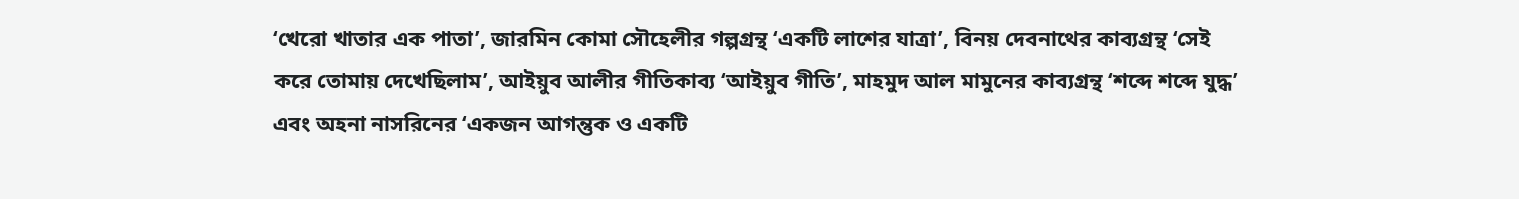‘খেরো খাতার এক পাতা’, জারমিন কোমা সৌহেলীর গল্পগ্রন্থ ‘একটি লাশের যাত্রা’, বিনয় দেবনাথের কাব্যগ্রন্থ ‘সেই করে তোমায় দেখেছিলাম’, আইয়ুব আলীর গীতিকাব্য ‘আইয়ুব গীতি’, মাহমুদ আল মামুনের কাব্যগ্রন্থ ‘শব্দে শব্দে যুদ্ধ’ এবং অহনা নাসরিনের ‘একজন আগন্তুক ও একটি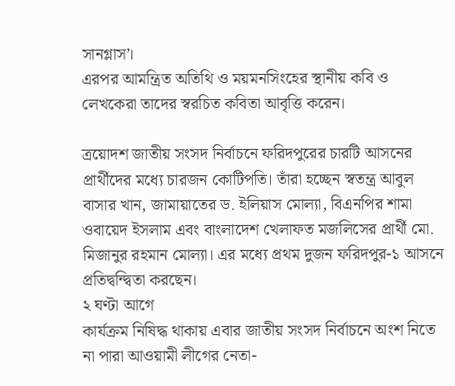সানগ্লাস’।
এরপর আমন্ত্রিত অতিথি ও ময়মনসিংহের স্থানীয় কবি ও লেখকেরা তাদের স্বরচিত কবিতা আবৃত্তি করেন।

ত্রয়োদশ জাতীয় সংসদ নির্বাচনে ফরিদপুরের চারটি আসনের প্রার্থীদের মধ্যে চারজন কোটিপতি। তাঁরা হচ্ছেন স্বতন্ত্র আবুল বাসার খান, জামায়াতের ড. ইলিয়াস মোল্যা, বিএনপির শামা ওবায়েদ ইসলাম এবং বাংলাদেশ খেলাফত মজলিসের প্রার্থী মো. মিজানুর রহমান মোল্যা। এর মধ্যে প্রথম দুজন ফরিদপুর-১ আসনে প্রতিদ্বন্দ্বিতা করছেন।
২ ঘণ্টা আগে
কার্যক্রম নিষিদ্ধ থাকায় এবার জাতীয় সংসদ নির্বাচনে অংশ নিতে না পারা আওয়ামী লীগের নেতা-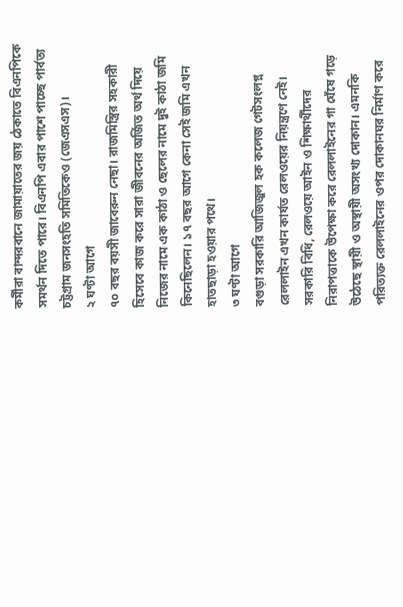কর্মীরা বান্দরবানে জামায়াতের জয় ঠেকাতে বিএনপিকে সমর্থন দিতে পারে। বিএনপি এবার পাশে পাচ্ছে পার্বত্য চট্টগ্রাম জনসংহতি সমিতিকেও (জেএসএস)।
২ ঘণ্টা আগে
৭০ বছর বয়সী জাবেরুন নেছা। রাজমিস্ত্রির সহকারী হিসেবে কাজ করে সারা জীবনের অর্জিত অর্থ দিয়ে নিজের নামে এক কাঠা ও ছেলের নামে দুই কাঠা জমি কিনেছিলেন। ১৭ বছর আগে কেনা সেই জমি এখন হাতছাড়া হওয়ার পথে।
৩ ঘণ্টা আগে
বগুড়া সরকারি আজিজুল হক কলেজ গেটসংলগ্ন রেললাইন এখন কার্যত রেলওয়ের নিয়ন্ত্রণে নেই। সরকারি বিধি, রেলওয়ে আইন ও শিক্ষার্থীদের নিরাপত্তাকে উপেক্ষা করে রেললাইনের গা ঘেঁষে গড়ে উঠেছে স্থায়ী ও অস্থায়ী অসংখ্য দোকান। এমনকি পরিত্যক্ত রেললাইনের ওপর দোকানঘর নির্মাণ করে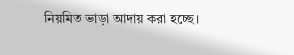নিয়মিত ভাড়া আদায় করা হচ্ছে।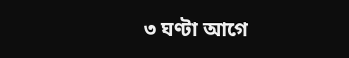৩ ঘণ্টা আগে